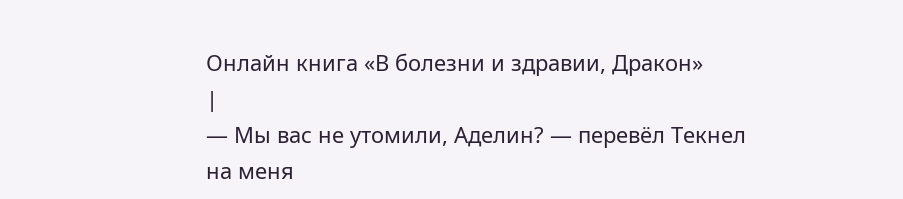Онлайн книга «В болезни и здравии, Дракон»
|
— Мы вас не утомили, Аделин? — перевёл Текнел на меня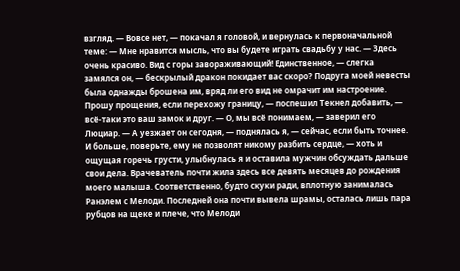взгляд. — Вовсе нет, — покачал я головой, и вернулась к первоначальной теме: — Мне нравится мысль, что вы будете играть свадьбу у нас. — Здесь очень красиво. Вид с горы завораживающий! Единственное, — слегка замялся он, — бескрылый дракон покидает вас скоро? Подруга моей невесты была однажды брошена им, вряд ли его вид не омрачит им настроение. Прошу прощения, если перехожу границу, — поспешил Текнел добавить, — всё-таки это ваш замок и друг. — О, мы всё понимаем, — заверил его Люциар. — А уезжает он сегодня, — поднялась я, — сейчас, если быть точнее. И больше, поверьте, ему не позволят никому разбить сердце, — хоть и ощущая горечь грусти, улыбнулась я и оставила мужчин обсуждать дальше свои дела. Врачеватель почти жила здесь все девять месяцев до рождения моего малыша. Соответственно, будто скуки ради, вплотную занималась Ранэлем с Мелоди. Последней она почти вывела шрамы, осталась лишь пара рубцов на щеке и плече, что Мелоди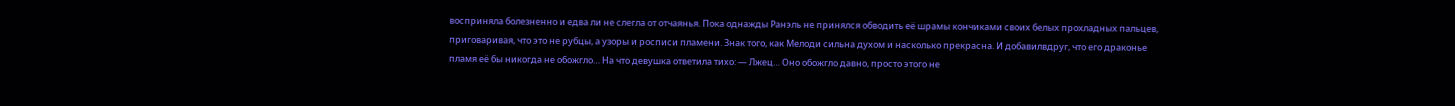восприняла болезненно и едва ли не слегла от отчаянья. Пока однажды Ранэль не принялся обводить её шрамы кончиками своих белых прохладных пальцев, приговаривая, что это не рубцы, а узоры и росписи пламени. Знак того, как Мелоди сильна духом и насколько прекрасна. И добавилвдруг, что его драконье пламя её бы никогда не обожгло… На что девушка ответила тихо: — Лжец… Оно обожгло давно, просто этого не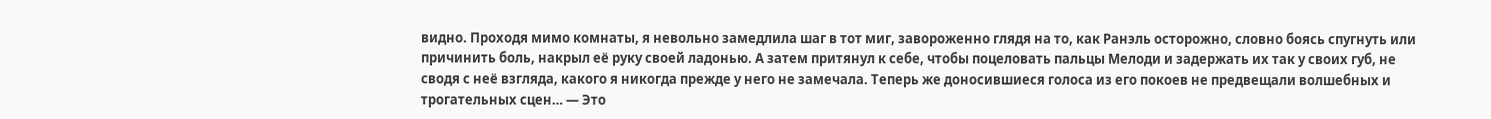видно. Проходя мимо комнаты, я невольно замедлила шаг в тот миг, завороженно глядя на то, как Ранэль осторожно, словно боясь спугнуть или причинить боль, накрыл её руку своей ладонью. А затем притянул к себе, чтобы поцеловать пальцы Мелоди и задержать их так у своих губ, не сводя с неё взгляда, какого я никогда прежде у него не замечала. Теперь же доносившиеся голоса из его покоев не предвещали волшебных и трогательных сцен… — Это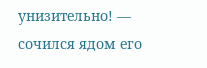унизительно! — сочился ядом его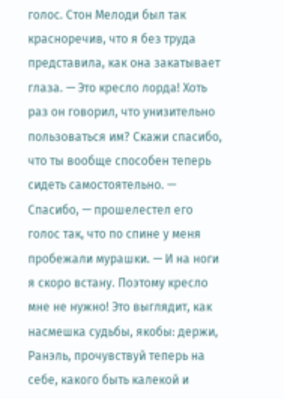голос. Стон Мелоди был так красноречив, что я без труда представила, как она закатывает глаза. — Это кресло лорда! Хоть раз он говорил, что унизительно пользоваться им? Скажи спасибо, что ты вообще способен теперь сидеть самостоятельно. — Спасибо, — прошелестел его голос так, что по спине у меня пробежали мурашки. — И на ноги я скоро встану. Поэтому кресло мне не нужно! Это выглядит, как насмешка судьбы, якобы: держи, Ранэль, прочувствуй теперь на себе, какого быть калекой и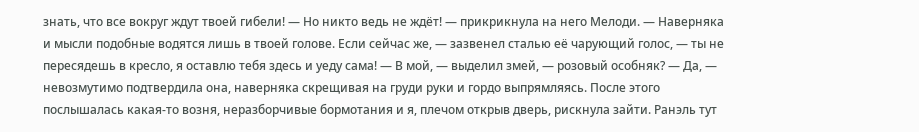знать, что все вокруг ждут твоей гибели! — Но никто ведь не ждёт! — прикрикнула на него Мелоди. — Наверняка и мысли подобные водятся лишь в твоей голове. Если сейчас же, — зазвенел сталью её чарующий голос, — ты не пересядешь в кресло, я оставлю тебя здесь и уеду сама! — В мой, — выделил змей, — розовый особняк? — Да, — невозмутимо подтвердила она, наверняка скрещивая на груди руки и гордо выпрямляясь. После этого послышалась какая-то возня, неразборчивые бормотания и я, плечом открыв дверь, рискнула зайти. Ранэль тут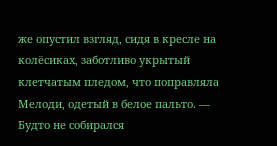же опустил взгляд, сидя в кресле на колёсиках, заботливо укрытый клетчатым пледом, что поправляла Мелоди, одетый в белое пальто. — Будто не собирался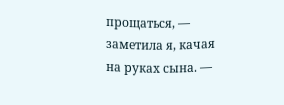прощаться, — заметила я, качая на руках сына. —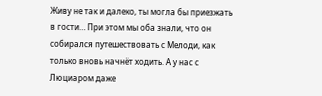Живу не так и далеко, ты могла бы приезжать в гости… При этом мы оба знали, что он собирался путешествовать с Мелоди, как только вновь начнёт ходить. А у нас с Люциаром даже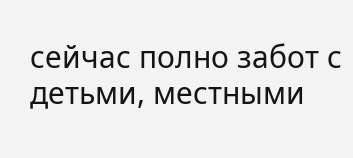сейчас полно забот с детьми, местными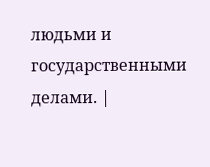людьми и государственными делами. |